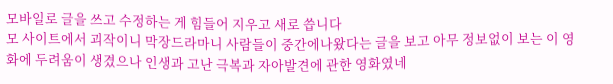모바일로 글을 쓰고 수정하는 게 힘들어 지우고 새로 씁니다
모 사이트에서 괴작이니 막장드라마니 사람들이 중간에나왔다는 글을 보고 아무 정보없이 보는 이 영화에 두려움이 생겼으나 인생과 고난 극복과 자아발견에 관한 영화였네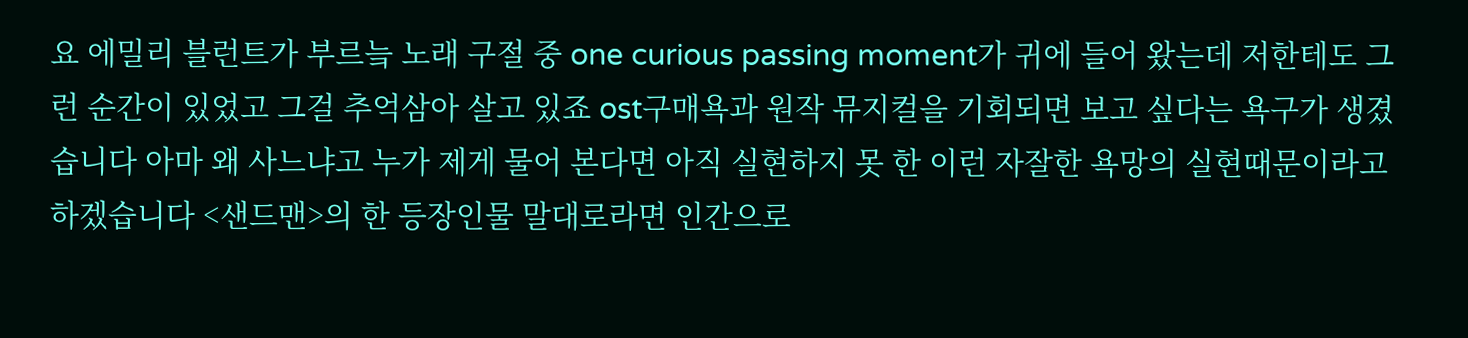요 에밀리 블런트가 부르늨 노래 구절 중 one curious passing moment가 귀에 들어 왔는데 저한테도 그런 순간이 있었고 그걸 추억삼아 살고 있죠 ost구매욕과 원작 뮤지컬을 기회되면 보고 싶다는 욕구가 생겼습니다 아마 왜 사느냐고 누가 제게 물어 본다면 아직 실현하지 못 한 이런 자잘한 욕망의 실현때문이라고 하겠습니다 <샌드맨>의 한 등장인물 말대로라면 인간으로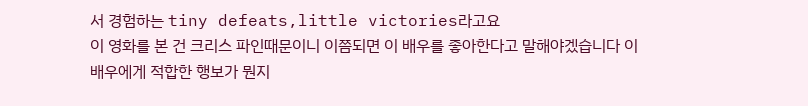서 경험하는 tiny defeats,little victories라고요
이 영화를 본 건 크리스 파인때문이니 이쯤되면 이 배우를 좋아한다고 말해야겠습니다 이 배우에게 적합한 행보가 뭔지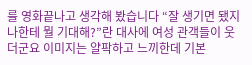를 영화끝나고 생각해 봤습니다 “잘 생기면 됐지 나한테 뭘 기대해?”란 대사에 여성 관객들이 웃더군요 이미지는 얄팍하고 느끼한데 기본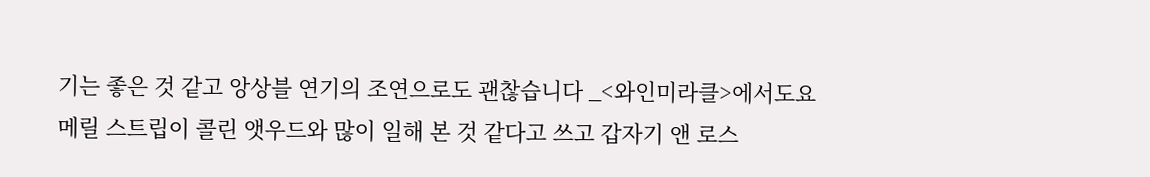기는 좋은 것 같고 앙상블 연기의 조연으로도 괜찮습니다 _<와인미라클>에서도요
메릴 스트립이 콜린 앳우드와 많이 일해 본 것 같다고 쓰고 갑자기 앤 로스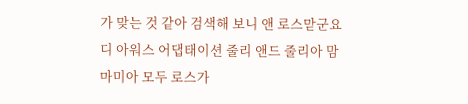가 맞는 것 같아 검색해 보니 앤 로스맏군요 디 아워스 어댑태이션 줄리 앤드 줄리아 맘마미아 모두 로스가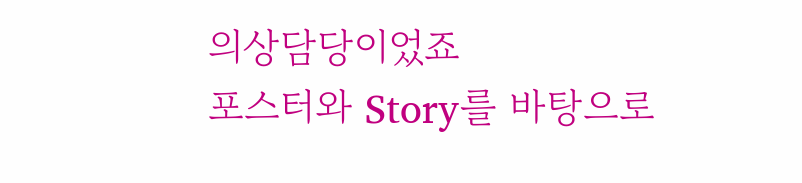의상담당이었죠
포스터와 Story를 바탕으로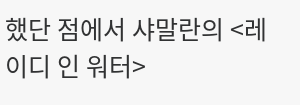했단 점에서 샤말란의 <레이디 인 워터>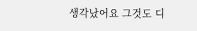생각났어요 그것도 디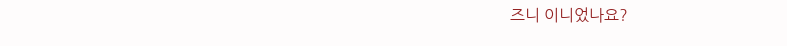즈니 이니었나요?